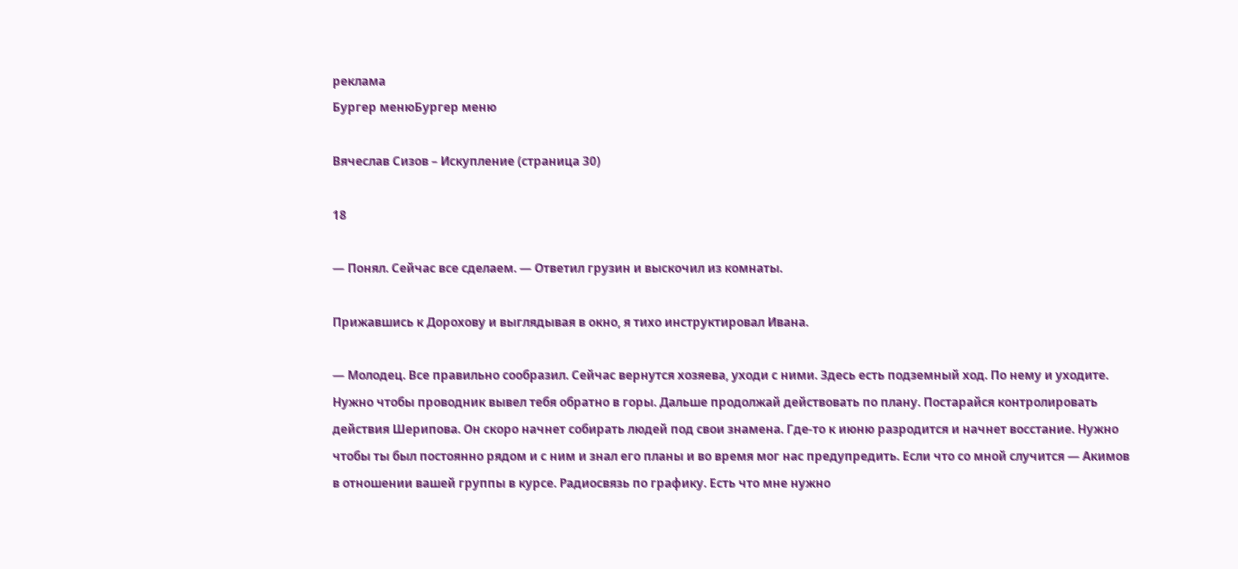реклама
Бургер менюБургер меню

Вячеслав Сизов – Искупление (страница 30)

18

— Понял. Сейчас все сделаем. — Ответил грузин и выскочил из комнаты.

Прижавшись к Дорохову и выглядывая в окно, я тихо инструктировал Ивана.

— Молодец. Все правильно сообразил. Сейчас вернутся хозяева, уходи с ними. Здесь есть подземный ход. По нему и уходите. Нужно чтобы проводник вывел тебя обратно в горы. Дальше продолжай действовать по плану. Постарайся контролировать действия Шерипова. Он скоро начнет собирать людей под свои знамена. Где-то к июню разродится и начнет восстание. Нужно чтобы ты был постоянно рядом и с ним и знал его планы и во время мог нас предупредить. Если что со мной случится — Акимов в отношении вашей группы в курсе. Радиосвязь по графику. Есть что мне нужно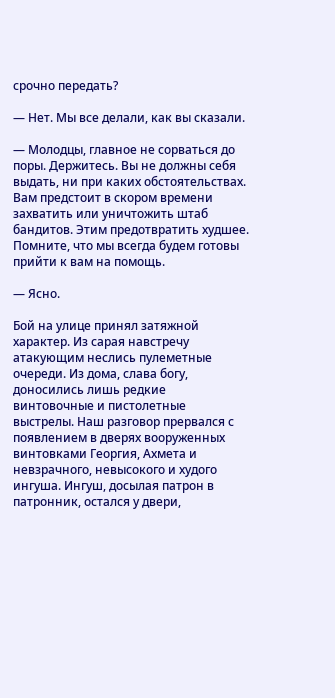срочно передать?

— Нет. Мы все делали, как вы сказали.

— Молодцы, главное не сорваться до поры. Держитесь. Вы не должны себя выдать, ни при каких обстоятельствах. Вам предстоит в скором времени захватить или уничтожить штаб бандитов. Этим предотвратить худшее. Помните, что мы всегда будем готовы прийти к вам на помощь.

— Ясно.

Бой на улице принял затяжной характер. Из сарая навстречу атакующим неслись пулеметные очереди. Из дома, слава богу, доносились лишь редкие винтовочные и пистолетные выстрелы. Наш разговор прервался с появлением в дверях вооруженных винтовками Георгия, Ахмета и невзрачного, невысокого и худого ингуша. Ингуш, досылая патрон в патронник, остался у двери,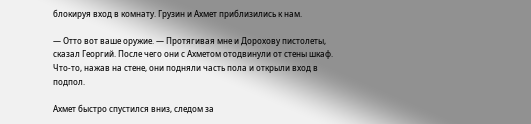блокируя вход в комнату. Грузин и Ахмет приблизились к нам.

— Отто вот ваше оружие. — Протягивая мне и Дорохову пистолеты, сказал Георгий. После чего они с Ахметом отодвинули от стены шкаф. Что-то, нажав на стене, они подняли часть пола и открыли вход в подпол.

Ахмет быстро спустился вниз, следом за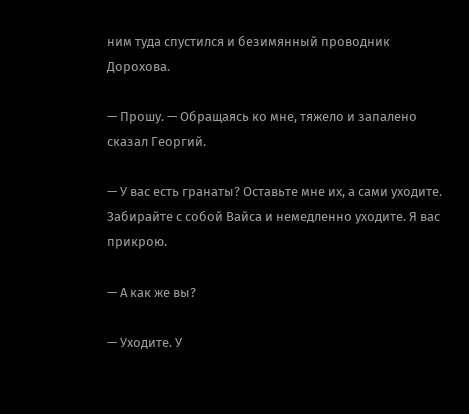ним туда спустился и безимянный проводник Дорохова.

— Прошу. — Обращаясь ко мне, тяжело и запалено сказал Георгий.

— У вас есть гранаты? Оставьте мне их, а сами уходите. Забирайте с собой Вайса и немедленно уходите. Я вас прикрою.

— А как же вы?

— Уходите. У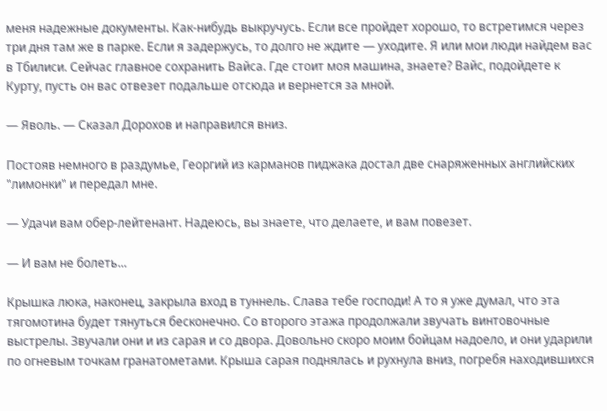меня надежные документы. Как-нибудь выкручусь. Если все пройдет хорошо, то встретимся через три дня там же в парке. Если я задержусь, то долго не ждите — уходите. Я или мои люди найдем вас в Тбилиси. Сейчас главное сохранить Вайса. Где стоит моя машина, знаете? Вайс, подойдете к Курту, пусть он вас отвезет подальше отсюда и вернется за мной.

— Яволь. — Сказал Дорохов и направился вниз.

Постояв немного в раздумье, Георгий из карманов пиджака достал две снаряженных английских "лимонки" и передал мне.

— Удачи вам обер-лейтенант. Надеюсь, вы знаете, что делаете, и вам повезет.

— И вам не болеть...

Крышка люка, наконец, закрыла вход в туннель. Слава тебе господи! А то я уже думал, что эта тягомотина будет тянуться бесконечно. Со второго этажа продолжали звучать винтовочные выстрелы. Звучали они и из сарая и со двора. Довольно скоро моим бойцам надоело, и они ударили по огневым точкам гранатометами. Крыша сарая поднялась и рухнула вниз, погребя находившихся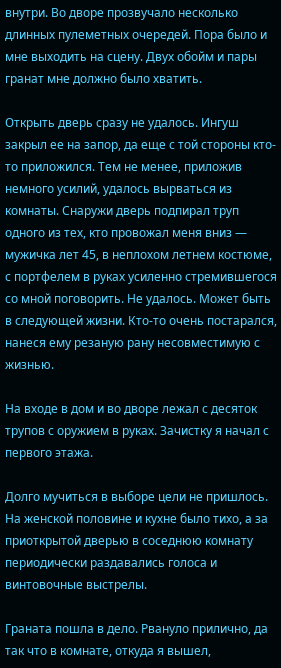внутри. Во дворе прозвучало несколько длинных пулеметных очередей. Пора было и мне выходить на сцену. Двух обойм и пары гранат мне должно было хватить.

Открыть дверь сразу не удалось. Ингуш закрыл ее на запор, да еще с той стороны кто-то приложился. Тем не менее, приложив немного усилий, удалось вырваться из комнаты. Снаружи дверь подпирал труп одного из тех, кто провожал меня вниз — мужичка лет 45, в неплохом летнем костюме, с портфелем в руках усиленно стремившегося со мной поговорить. Не удалось. Может быть в следующей жизни. Кто-то очень постарался, нанеся ему резаную рану несовместимую с жизнью.

На входе в дом и во дворе лежал с десяток трупов с оружием в руках. Зачистку я начал с первого этажа.

Долго мучиться в выборе цели не пришлось. На женской половине и кухне было тихо, а за приоткрытой дверью в соседнюю комнату периодически раздавались голоса и винтовочные выстрелы.

Граната пошла в дело. Рвануло прилично, да так что в комнате, откуда я вышел,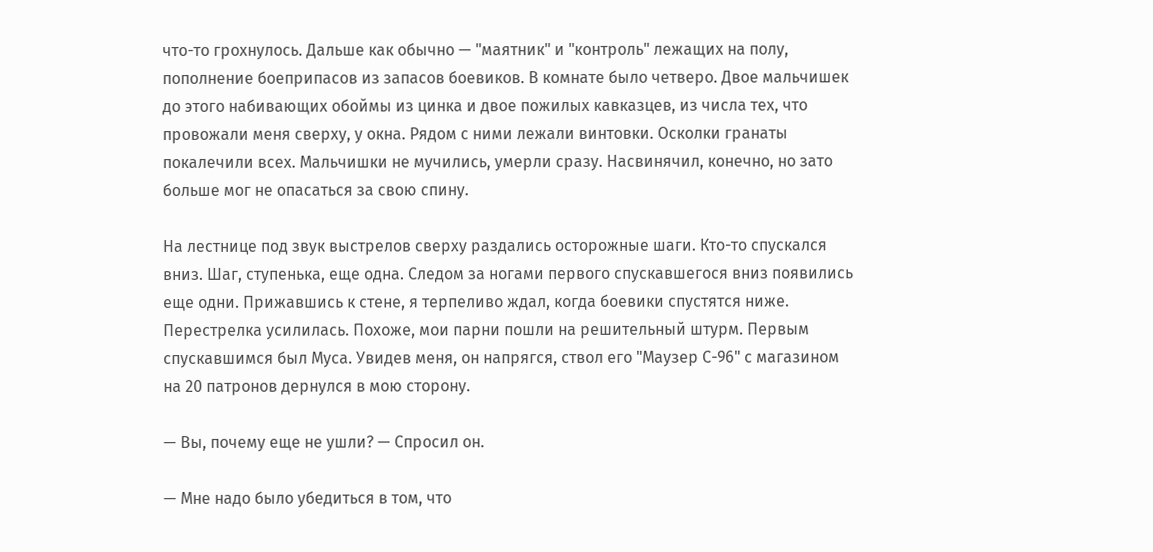что-то грохнулось. Дальше как обычно — "маятник" и "контроль" лежащих на полу, пополнение боеприпасов из запасов боевиков. В комнате было четверо. Двое мальчишек до этого набивающих обоймы из цинка и двое пожилых кавказцев, из числа тех, что провожали меня сверху, у окна. Рядом с ними лежали винтовки. Осколки гранаты покалечили всех. Мальчишки не мучились, умерли сразу. Насвинячил, конечно, но зато больше мог не опасаться за свою спину.

На лестнице под звук выстрелов сверху раздались осторожные шаги. Кто-то спускался вниз. Шаг, ступенька, еще одна. Следом за ногами первого спускавшегося вниз появились еще одни. Прижавшись к стене, я терпеливо ждал, когда боевики спустятся ниже. Перестрелка усилилась. Похоже, мои парни пошли на решительный штурм. Первым спускавшимся был Муса. Увидев меня, он напрягся, ствол его "Маузер С-96" с магазином на 20 патронов дернулся в мою сторону.

— Вы, почему еще не ушли? — Спросил он.

— Мне надо было убедиться в том, что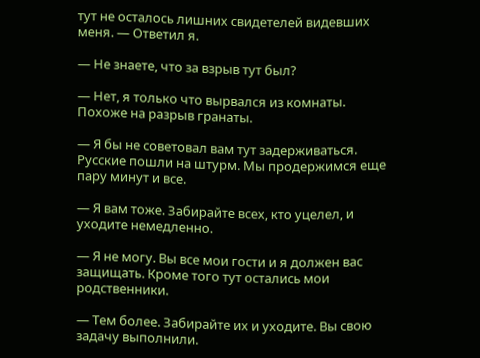тут не осталось лишних свидетелей видевших меня. — Ответил я.

— Не знаете, что за взрыв тут был?

— Нет, я только что вырвался из комнаты. Похоже на разрыв гранаты.

— Я бы не советовал вам тут задерживаться. Русские пошли на штурм. Мы продержимся еще пару минут и все.

— Я вам тоже. Забирайте всех, кто уцелел, и уходите немедленно.

— Я не могу. Вы все мои гости и я должен вас защищать. Кроме того тут остались мои родственники.

— Тем более. Забирайте их и уходите. Вы свою задачу выполнили.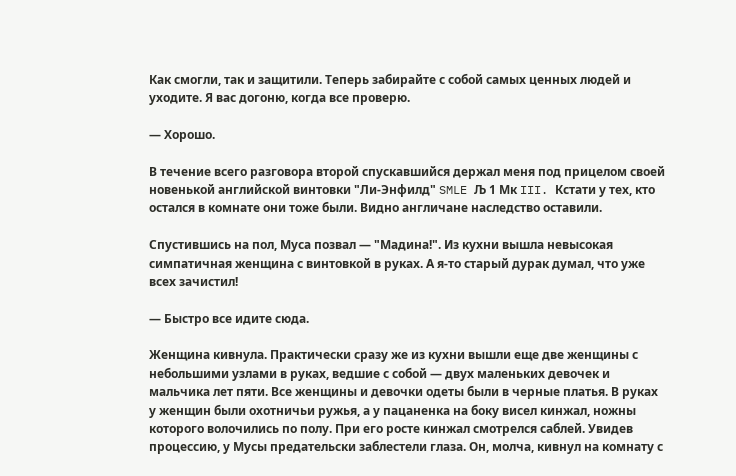Как смогли, так и защитили. Теперь забирайте с собой самых ценных людей и уходите. Я вас догоню, когда все проверю.

— Хорошо.

В течение всего разговора второй спускавшийся держал меня под прицелом своей новенькой английской винтовки "Ли-Энфилд" SMLE Љ 1 Мк III. Кстати у тех, кто остался в комнате они тоже были. Видно англичане наследство оставили.

Спустившись на пол, Муса позвал — "Мадина!". Из кухни вышла невысокая симпатичная женщина с винтовкой в руках. А я-то старый дурак думал, что уже всех зачистил!

— Быстро все идите сюда.

Женщина кивнула. Практически сразу же из кухни вышли еще две женщины с небольшими узлами в руках, ведшие с собой — двух маленьких девочек и мальчика лет пяти. Все женщины и девочки одеты были в черные платья. В руках у женщин были охотничьи ружья, а у пацаненка на боку висел кинжал, ножны которого волочились по полу. При его росте кинжал смотрелся саблей. Увидев процессию, у Мусы предательски заблестели глаза. Он, молча, кивнул на комнату с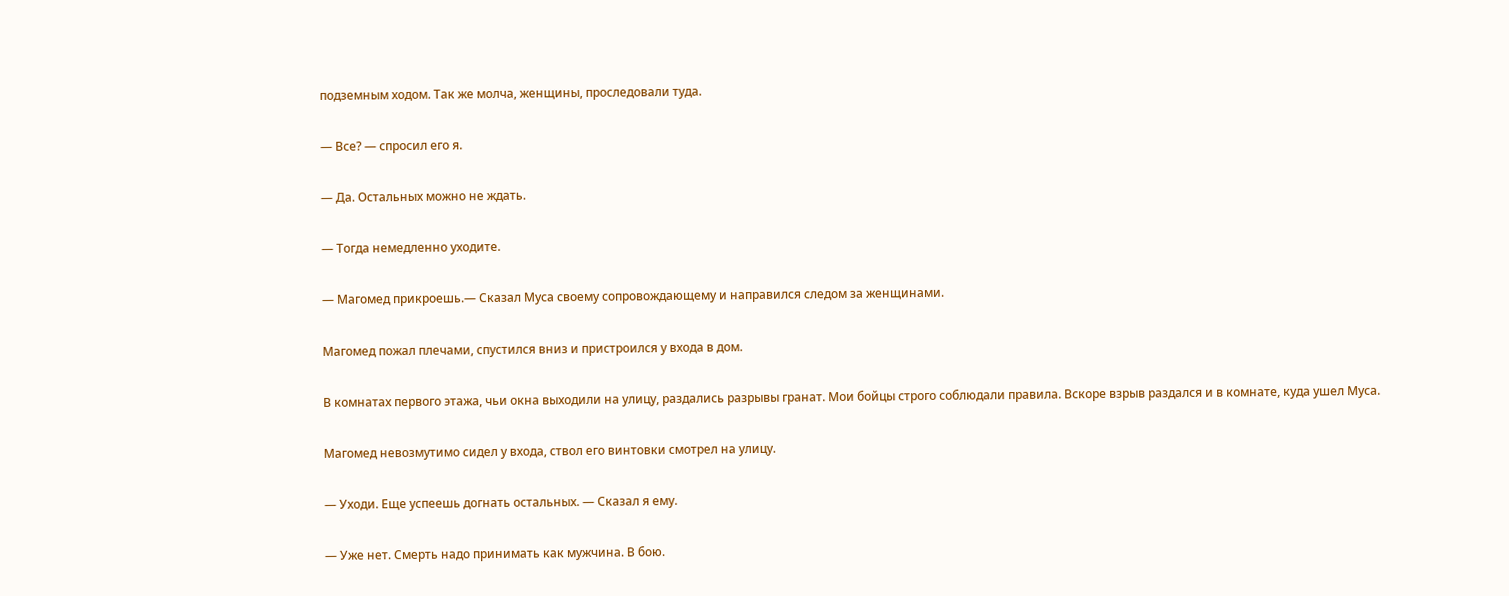подземным ходом. Так же молча, женщины, проследовали туда.

— Все? — спросил его я.

— Да. Остальных можно не ждать.

— Тогда немедленно уходите.

— Магомед прикроешь.— Сказал Муса своему сопровождающему и направился следом за женщинами.

Магомед пожал плечами, спустился вниз и пристроился у входа в дом.

В комнатах первого этажа, чьи окна выходили на улицу, раздались разрывы гранат. Мои бойцы строго соблюдали правила. Вскоре взрыв раздался и в комнате, куда ушел Муса.

Магомед невозмутимо сидел у входа, ствол его винтовки смотрел на улицу.

— Уходи. Еще успеешь догнать остальных. — Сказал я ему.

— Уже нет. Смерть надо принимать как мужчина. В бою.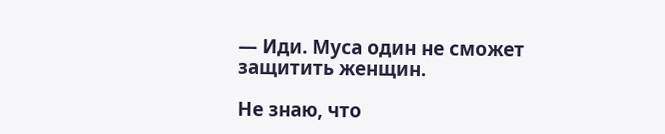— Иди. Муса один не сможет защитить женщин.

Не знаю, что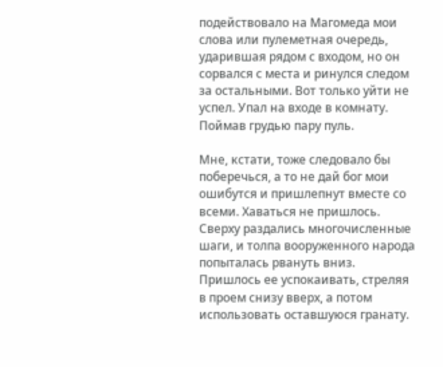подействовало на Магомеда мои слова или пулеметная очередь, ударившая рядом с входом, но он сорвался с места и ринулся следом за остальными. Вот только уйти не успел. Упал на входе в комнату. Поймав грудью пару пуль.

Мне, кстати, тоже следовало бы поберечься, а то не дай бог мои ошибутся и пришлепнут вместе со всеми. Хаваться не пришлось. Сверху раздались многочисленные шаги, и толпа вооруженного народа попыталась рвануть вниз. Пришлось ее успокаивать, стреляя в проем снизу вверх, а потом использовать оставшуюся гранату.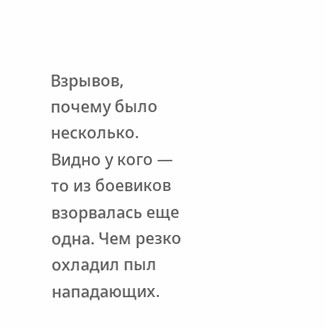Взрывов, почему было несколько. Видно у кого — то из боевиков взорвалась еще одна. Чем резко охладил пыл нападающих.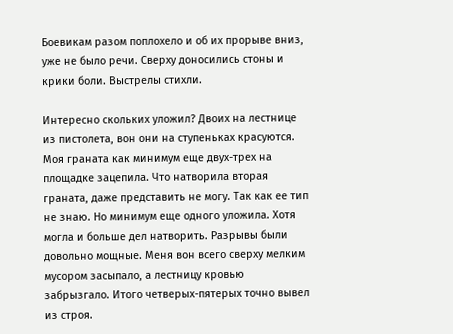Боевикам разом поплохело и об их прорыве вниз, уже не было речи. Сверху доносились стоны и крики боли. Выстрелы стихли.

Интересно скольких уложил? Двоих на лестнице из пистолета, вон они на ступеньках красуются. Моя граната как минимум еще двух-трех на площадке зацепила. Что натворила вторая граната, даже представить не могу. Так как ее тип не знаю. Но минимум еще одного уложила. Хотя могла и больше дел натворить. Разрывы были довольно мощные. Меня вон всего сверху мелким мусором засыпало, а лестницу кровью забрызгало. Итого четверых-пятерых точно вывел из строя.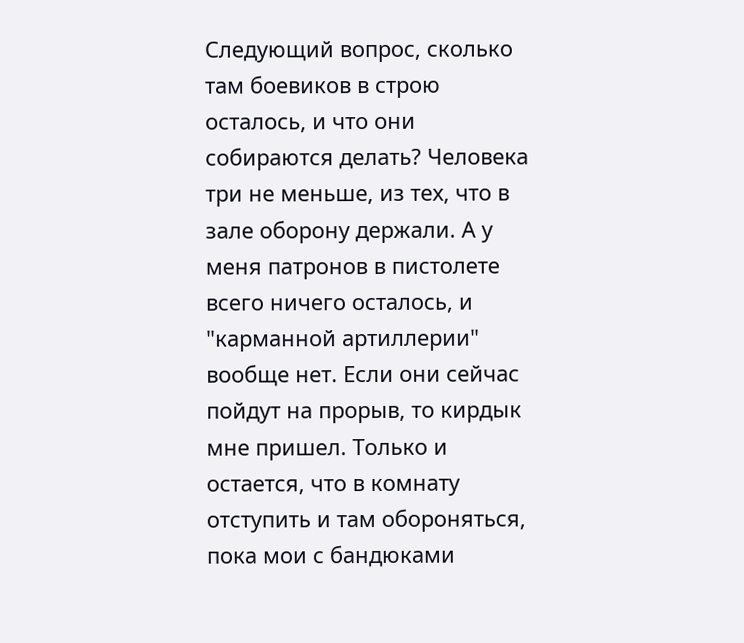Следующий вопрос, сколько там боевиков в строю осталось, и что они собираются делать? Человека три не меньше, из тех, что в зале оборону держали. А у меня патронов в пистолете всего ничего осталось, и "карманной артиллерии" вообще нет. Если они сейчас пойдут на прорыв, то кирдык мне пришел. Только и остается, что в комнату отступить и там обороняться, пока мои с бандюками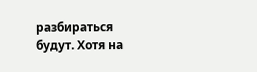разбираться будут. Хотя на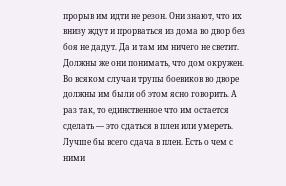прорыв им идти не резон. Они знают, что их внизу ждут и прорваться из дома во двор без боя не дадут. Да и там им ничего не светит. Должны же они понимать, что дом окружен. Во всяком случаи трупы боевиков во дворе должны им были об этом ясно говорить. А раз так, то единственное что им остается сделать — это сдаться в плен или умереть. Лучше бы всего сдача в плен. Есть о чем с ними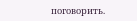поговорить.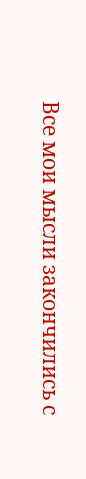Все мои мысли закончились с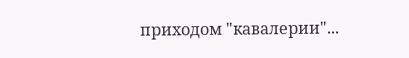приходом "кавалерии"...